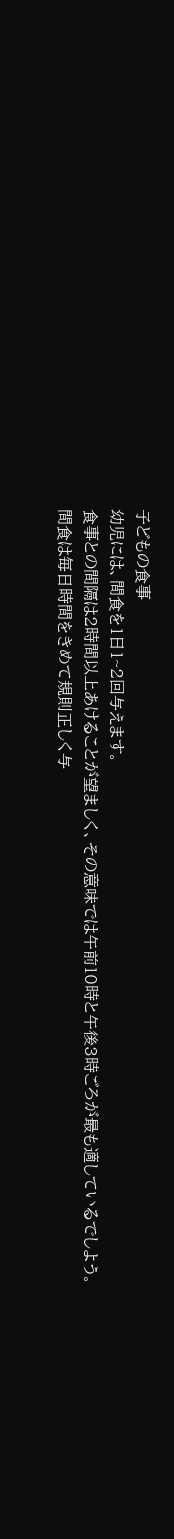子どもの食事
幼児には、間食を1日1~2回与えます。
食事との間隔は2時間以上あけることが望ましく、その意味では午前10時と午後3時ごろが最も適しているでしよう。
間食は毎日時間をきめて規則正しく与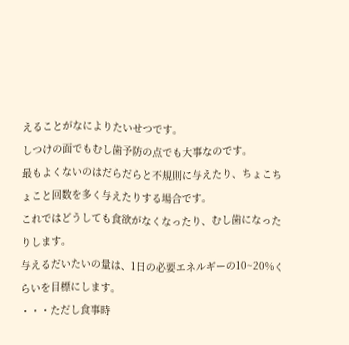えることがなによりたいせつです。
しつけの面でもむし歯予防の点でも大事なのです。
最もよくないのはだらだらと不規則に与えたり、ちょこちょこと回数を多く与えたりする場合です。
これではどうしても食欲がなくなったり、むし歯になったりします。
与えるだいたいの量は、1日の必要エネルギーの10~20%くらいを目標にします。
・・・ただし食事時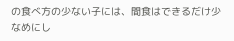の食べ方の少ない子には、間食はできるだけ少なめにし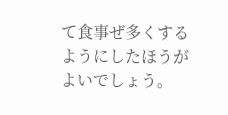て食事ぜ多くするようにしたほうがよいでしょう。